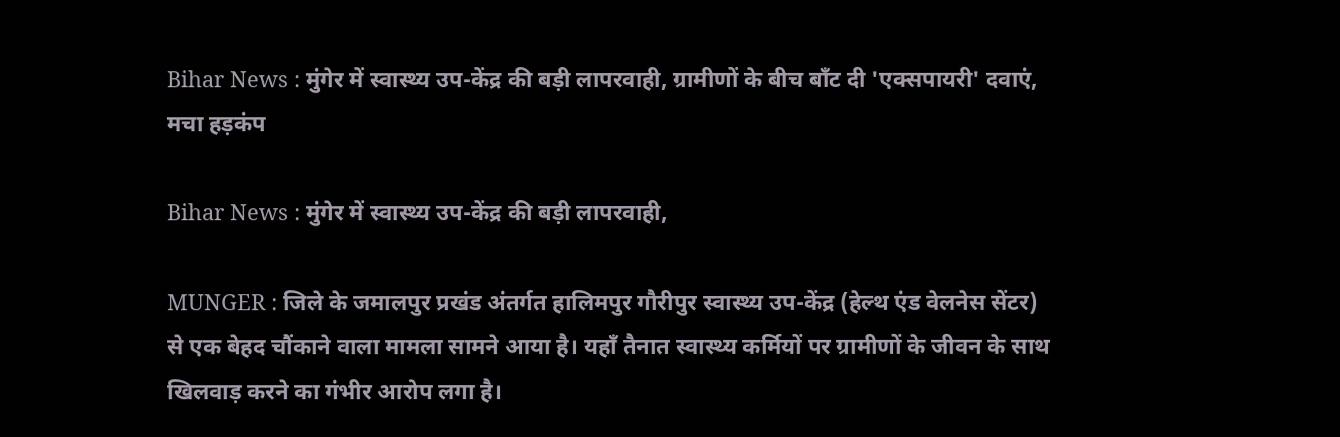Bihar News : मुंगेर में स्वास्थ्य उप-केंद्र की बड़ी लापरवाही, ग्रामीणों के बीच बाँट दी 'एक्सपायरी' दवाएं, मचा हड़कंप

Bihar News : मुंगेर में स्वास्थ्य उप-केंद्र की बड़ी लापरवाही,

MUNGER : जिले के जमालपुर प्रखंड अंतर्गत हालिमपुर गौरीपुर स्वास्थ्य उप-केंद्र (हेल्थ एंड वेलनेस सेंटर) से एक बेहद चौंकाने वाला मामला सामने आया है। यहाँ तैनात स्वास्थ्य कर्मियों पर ग्रामीणों के जीवन के साथ खिलवाड़ करने का गंभीर आरोप लगा है।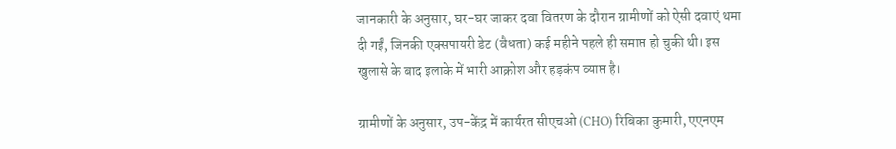जानकारी के अनुसार, घर-घर जाकर दवा वितरण के दौरान ग्रामीणों को ऐसी दवाएं थमा दी गईं, जिनकी एक्सपायरी डेट (वैधता) कई महीने पहले ही समाप्त हो चुकी थी। इस खुलासे के बाद इलाके में भारी आक्रोश और हड़कंप व्याप्त है।

ग्रामीणों के अनुसार, उप-केंद्र में कार्यरत सीएचओ (CHO) रिबिका कुमारी, एएनएम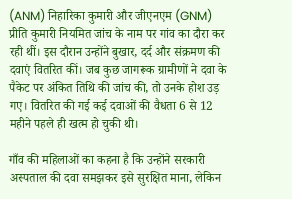(ANM) निहारिका कुमारी और जीएनएम (GNM) प्रीति कुमारी नियमित जांच के नाम पर गांव का दौरा कर रही थीं। इस दौरान उन्होंने बुखार, दर्द और संक्रमण की दवाएं वितरित कीं। जब कुछ जागरूक ग्रामीणों ने दवा के पैकेट पर अंकित तिथि की जांच की, तो उनके होश उड़ गए। वितरित की गई कई दवाओं की वैधता 6 से 12 महीने पहले ही खत्म हो चुकी थी।

गाँव की महिलाओं का कहना है कि उन्होंने सरकारी अस्पताल की दवा समझकर इसे सुरक्षित माना, लेकिन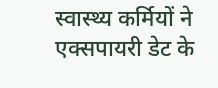स्वास्थ्य कर्मियों ने एक्सपायरी डेट के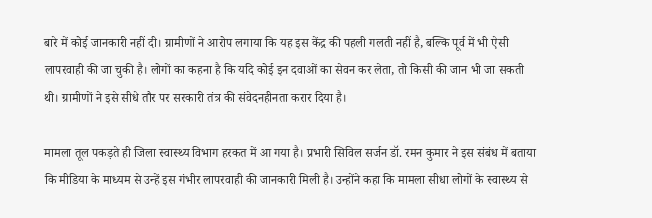बारे में कोई जानकारी नहीं दी। ग्रामीणों ने आरोप लगाया कि यह इस केंद्र की पहली गलती नहीं है, बल्कि पूर्व में भी ऐसी लापरवाही की जा चुकी है। लोगों का कहना है कि यदि कोई इन दवाओं का सेवन कर लेता, तो किसी की जान भी जा सकती थी। ग्रामीणों ने इसे सीधे तौर पर सरकारी तंत्र की संवेदनहीनता करार दिया है।

मामला तूल पकड़ते ही जिला स्वास्थ्य विभाग हरकत में आ गया है। प्रभारी सिविल सर्जन डॉ. रमन कुमार ने इस संबंध में बताया कि मीडिया के माध्यम से उन्हें इस गंभीर लापरवाही की जानकारी मिली है। उन्होंने कहा कि मामला सीधा लोगों के स्वास्थ्य से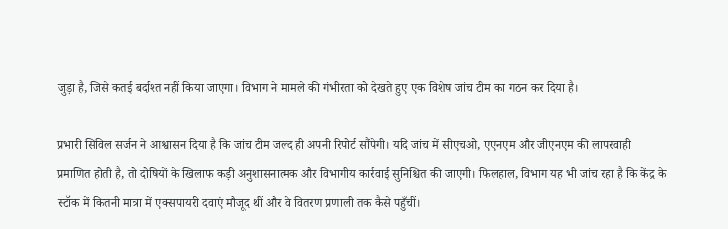जुड़ा है, जिसे कतई बर्दाश्त नहीं किया जाएगा। विभाग ने मामले की गंभीरता को देखते हुए एक विशेष जांच टीम का गठन कर दिया है।

प्रभारी सिविल सर्जन ने आश्वासन दिया है कि जांच टीम जल्द ही अपनी रिपोर्ट सौंपेगी। यदि जांच में सीएचओ, एएनएम और जीएनएम की लापरवाही प्रमाणित होती है, तो दोषियों के खिलाफ कड़ी अनुशासनात्मक और विभागीय कार्रवाई सुनिश्चित की जाएगी। फिलहाल, विभाग यह भी जांच रहा है कि केंद्र के स्टॉक में कितनी मात्रा में एक्सपायरी दवाएं मौजूद थीं और वे वितरण प्रणाली तक कैसे पहुँचीं।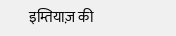इम्तियाज़ की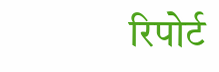रिपोर्ट